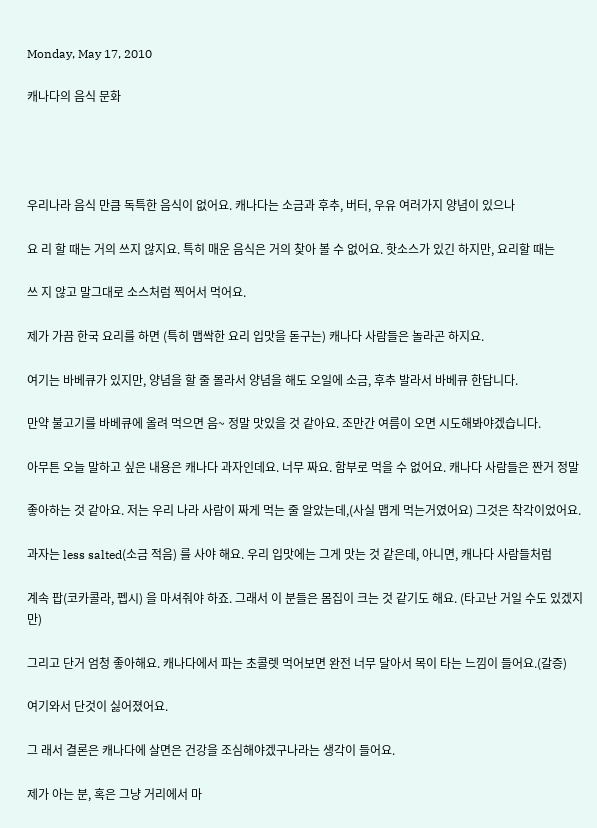Monday, May 17, 2010

캐나다의 음식 문화




우리나라 음식 만큼 독특한 음식이 없어요. 캐나다는 소금과 후추, 버터, 우유 여러가지 양념이 있으나

요 리 할 때는 거의 쓰지 않지요. 특히 매운 음식은 거의 찾아 볼 수 없어요. 핫소스가 있긴 하지만, 요리할 때는

쓰 지 않고 말그대로 소스처럼 찍어서 먹어요.

제가 가끔 한국 요리를 하면 (특히 맵싹한 요리 입맛을 돋구는) 캐나다 사람들은 놀라곤 하지요.

여기는 바베큐가 있지만, 양념을 할 줄 몰라서 양념을 해도 오일에 소금, 후추 발라서 바베큐 한답니다.

만약 불고기를 바베큐에 올려 먹으면 음~ 정말 맛있을 것 같아요. 조만간 여름이 오면 시도해봐야겠습니다.

아무튼 오늘 말하고 싶은 내용은 캐나다 과자인데요. 너무 짜요. 함부로 먹을 수 없어요. 캐나다 사람들은 짠거 정말

좋아하는 것 같아요. 저는 우리 나라 사람이 짜게 먹는 줄 알았는데,(사실 맵게 먹는거였어요) 그것은 착각이었어요.

과자는 less salted(소금 적음) 를 사야 해요. 우리 입맛에는 그게 맛는 것 같은데, 아니면, 캐나다 사람들처럼

계속 팝(코카콜라, 펩시) 을 마셔줘야 하죠. 그래서 이 분들은 몸집이 크는 것 같기도 해요. (타고난 거일 수도 있겠지만)

그리고 단거 엄청 좋아해요. 캐나다에서 파는 초콜렛 먹어보면 완전 너무 달아서 목이 타는 느낌이 들어요.(갈증)

여기와서 단것이 싫어졌어요.

그 래서 결론은 캐나다에 살면은 건강을 조심해야겠구나라는 생각이 들어요.

제가 아는 분, 혹은 그냥 거리에서 마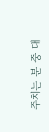주치는 분 중 대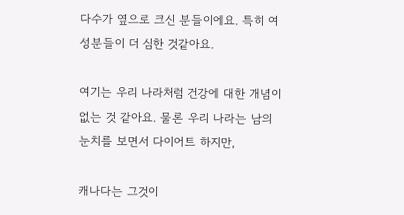다수가 옆으로 크신 분들이에요. 특히 여성분들이 더 심한 것같아요.

여기는 우리 나라처럼 건강에 대한 개념이 없는 것 같아요. 물론 우리 나라는 남의 눈치를 보면서 다이어트 하지만,

캐나다는 그것이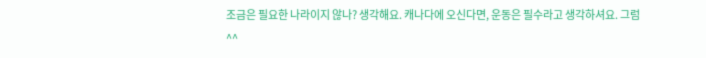조금은 필요한 나라이지 않나? 생각해요. 캐나다에 오신다면, 운동은 필수라고 생각하셔요. 그럼 ^^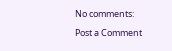No comments:

Post a Comment